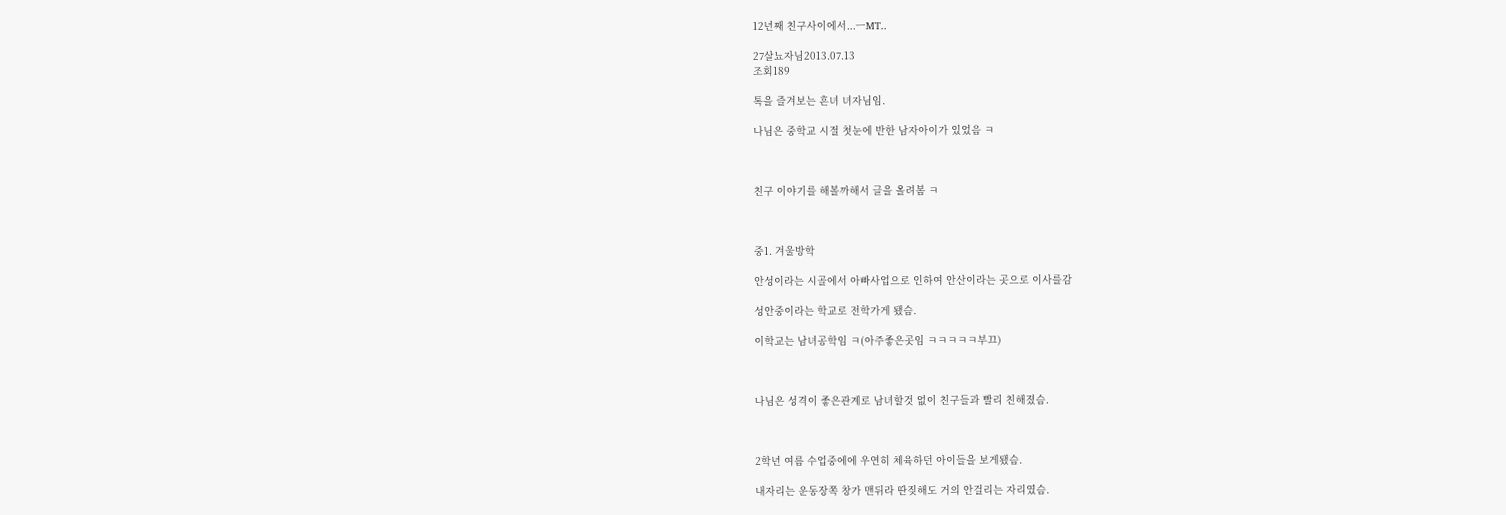12년째 친구사이에서...ㅡMT..

27살뇨자님2013.07.13
조회189

톡을 즐겨보는 흔녀 녀자님임.

나님은 중학교 시절 첫눈에 반한 남자아이가 있었음 ㅋ



친구 이야기를 해볼까해서 글을 올려봄 ㅋ



중1. 겨울방학

안성이라는 시골에서 아빠사업으로 인하여 안산이라는 곳으로 이사를감

성안중이라는 학교로 전학가게 됐슴.

이학교는 남녀공학임 ㅋ(아주좋은곳임 ㅋㅋㅋㅋㅋ부끄)



나님은 성격이 좋은관계로 남녀할것 없이 친구들과 빨리 친해졌슴.



2학년 여름 수업중에에 우연히 체육하던 아이들을 보게됐슴.

내자리는 운동장쪽 창가 맨뒤라 딴짖해도 거의 안걸리는 자리였슴.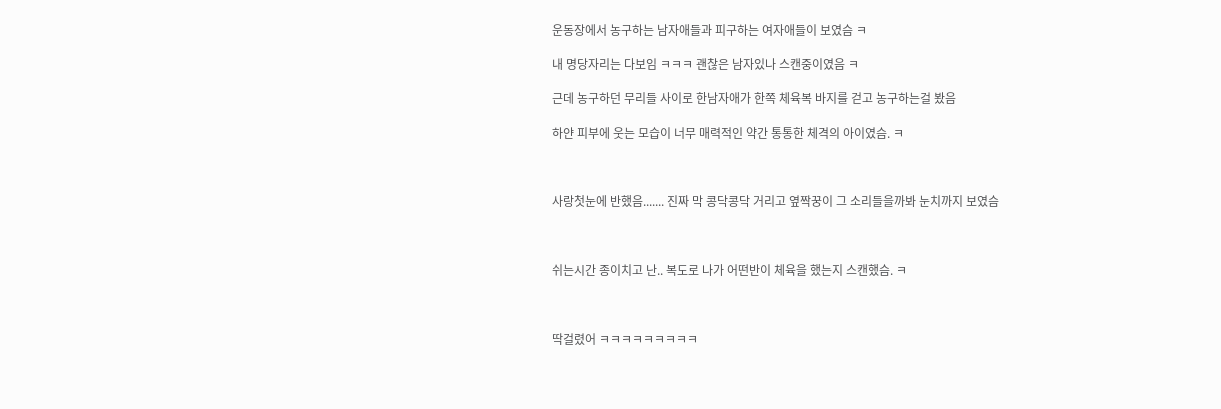운동장에서 농구하는 남자애들과 피구하는 여자애들이 보였슴 ㅋ

내 명당자리는 다보임 ㅋㅋㅋ 괜찮은 남자있나 스캔중이였음 ㅋ

근데 농구하던 무리들 사이로 한남자애가 한쪽 체육복 바지를 걷고 농구하는걸 봤음

하얀 피부에 웃는 모습이 너무 매력적인 약간 통통한 체격의 아이였슴. ㅋ



사랑첫눈에 반했음....... 진짜 막 콩닥콩닥 거리고 옆짝꿍이 그 소리들을까봐 눈치까지 보였슴



쉬는시간 종이치고 난.. 복도로 나가 어떤반이 체육을 했는지 스캔했슴. ㅋ



딱걸렸어 ㅋㅋㅋㅋㅋㅋㅋㅋㅋ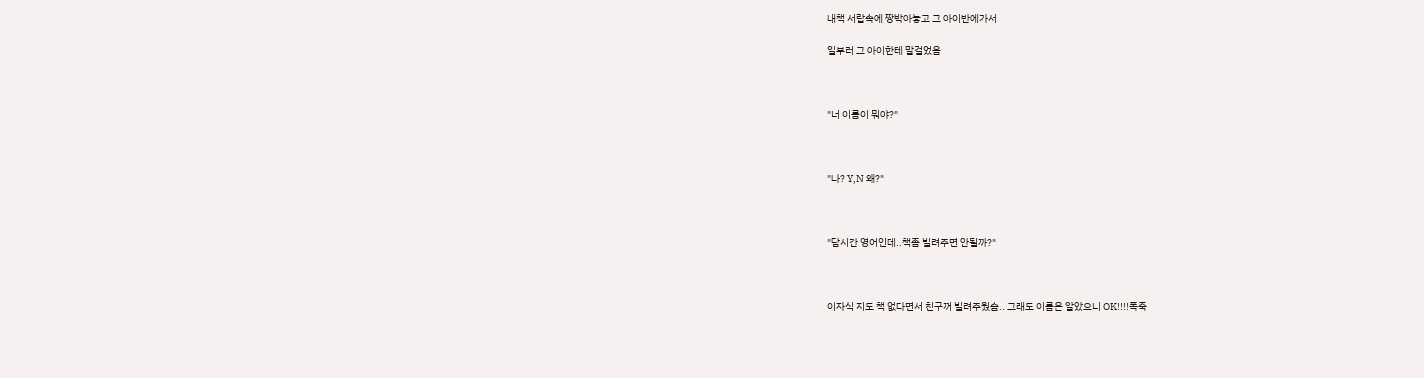내책 서랍속에 짱박아놓고 그 아이반에가서

일부러 그 아이한테 말걸었음



"너 이름이 뭐야?"



"나? Y,N 왜?"



"담시간 영어인데..책좀 빌려주면 안될까?"



이자식 지도 책 없다면서 친구꺼 빌려주웠슴.. 그래도 이름은 알았으니 OK!!!!폭죽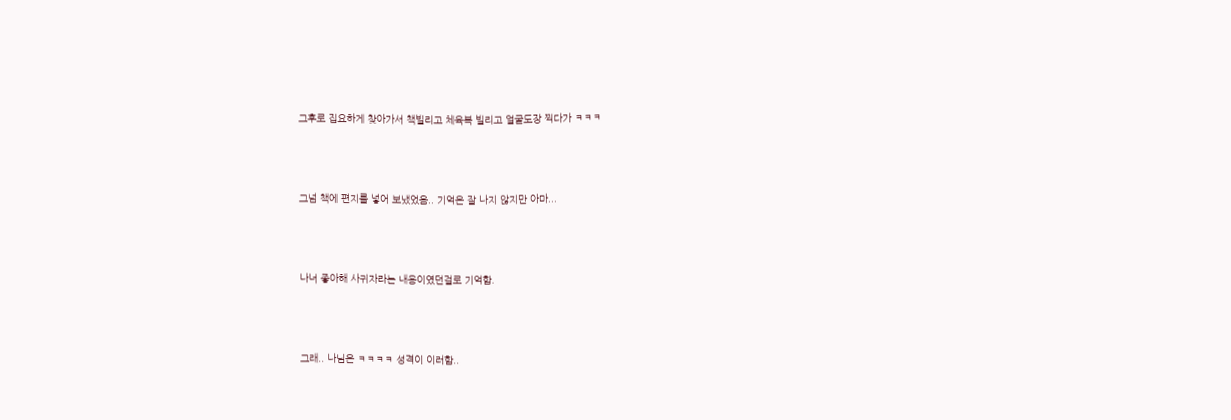그후로 집요하게 찾아가서 책빌리고 체육복 빌리고 얼굴도장 찍다가 ㅋㅋㅋ



그넘 책에 편지를 넣어 보냈었음.. 기억은 잘 나지 않지만 아마...



나너 좋아해 사귀자라는 내용이였던걸로 기억함.



그래.. 나님은 ㅋㅋㅋㅋ 성격이 이러함..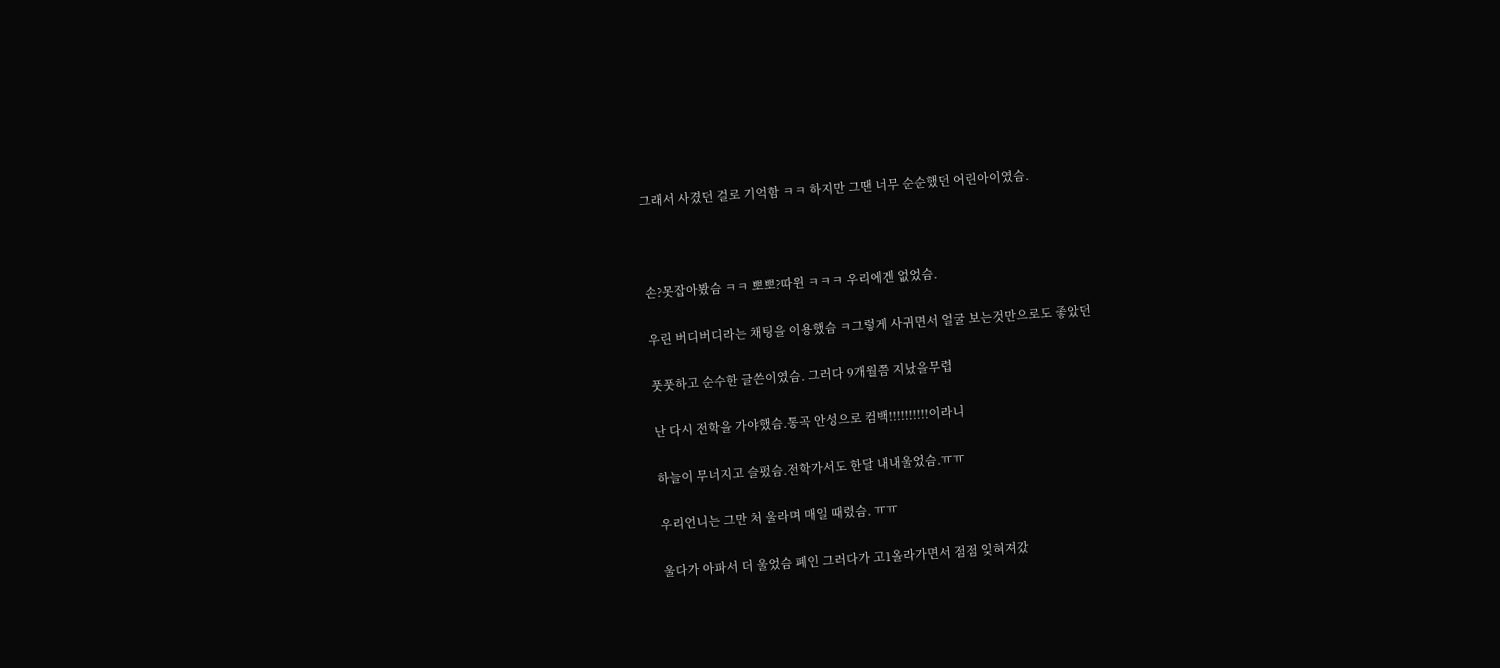그래서 사겼던 걸로 기억함 ㅋㅋ 하지만 그땐 너무 순순했던 어린아이였슴.



손?못잡아봤슴 ㅋㅋ 뽀뽀?따윈 ㅋㅋㅋ 우리에겐 없었슴.

우린 버디버디라는 채팅을 이용했슴 ㅋ그렇게 사귀면서 얼굴 보는것만으로도 좋았던

풋풋하고 순수한 글쓴이였슴. 그러다 9개월쯤 지났을무렵

난 다시 전학을 가야했슴.통곡 안성으로 컴백!!!!!!!!!!이라니

하늘이 무너지고 슬펐슴.전학가서도 한달 내내울었슴.ㅠㅠ

우리언니는 그만 처 울라며 매일 때렸슴. ㅠㅠ

울다가 아파서 더 울었슴 폐인 그러다가 고1올라가면서 점점 잊혀져갔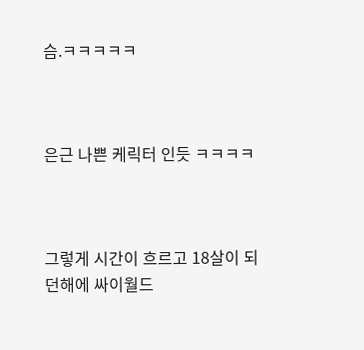슴.ㅋㅋㅋㅋㅋ



은근 나쁜 케릭터 인듯 ㅋㅋㅋㅋ



그렇게 시간이 흐르고 18살이 되던해에 싸이월드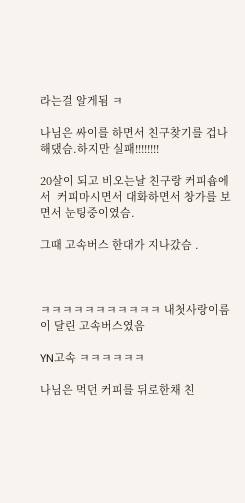라는걸 알게됨 ㅋ

나님은 싸이를 하면서 친구찾기를 겁나 해댔슴.하지만 실패!!!!!!!!

20살이 되고 비오는날 친구랑 커피숍에서  커피마시면서 대화하면서 창가를 보면서 눈팅중이였슴.

그때 고속버스 한대가 지나갔슴 .



ㅋㅋㅋㅋㅋㅋㅋㅋㅋㅋㅋ 내첫사랑이름이 달린 고속버스였음

YN고속 ㅋㅋㅋㅋㅋㅋ

나님은 먹던 커피를 뒤로한채 친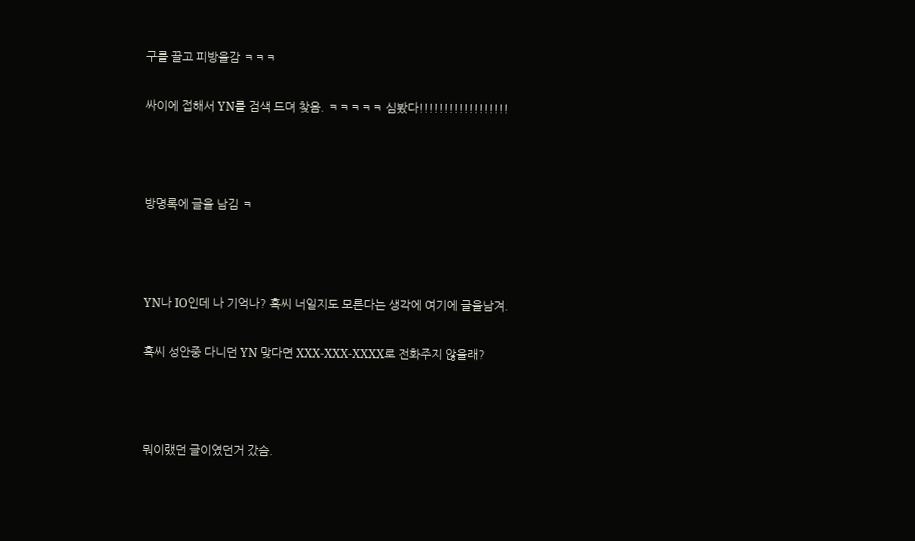구를 끌고 피방을감 ㅋㅋㅋ

싸이에 접해서 YN를 검색 드뎌 찾음. ㅋㅋㅋㅋㅋ 심봤다!!!!!!!!!!!!!!!!!!



방명록에 글을 남김 ㅋ



YN나 IO인데 나 기억나? 혹씨 너일지도 모른다는 생각에 여기에 글을남겨.

혹씨 성안중 다니던 YN 맞다면 XXX-XXX-XXXX로 전화주지 않을래?



뭐이랬던 글이였던거 갔슴.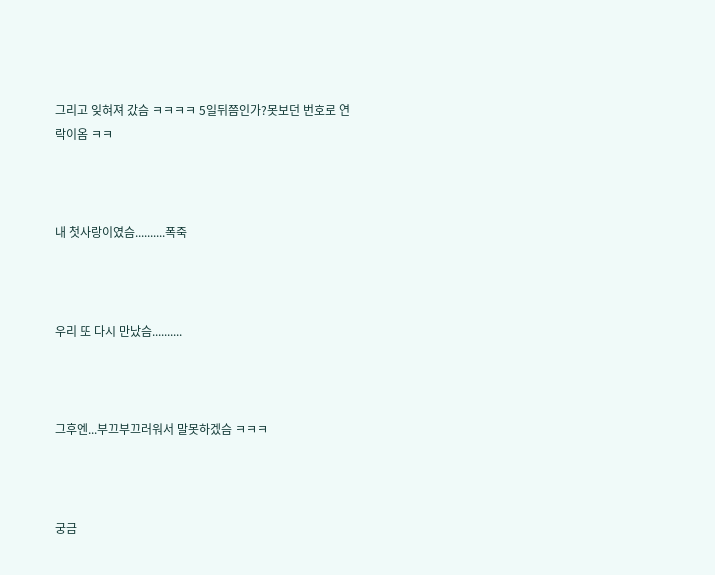그리고 잊혀져 갔슴 ㅋㅋㅋㅋ 5일뒤쯤인가?못보던 번호로 연락이옴 ㅋㅋ



내 첫사랑이였슴..........폭죽



우리 또 다시 만났슴..........



그후엔...부끄부끄러워서 말못하겠슴 ㅋㅋㅋ



궁금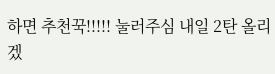하면 추천꾹!!!!! 눌러주심 내일 2탄 올리겠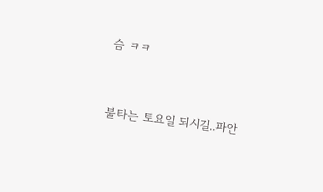슴 ㅋㅋ



불타는 토요일 되시길..파안